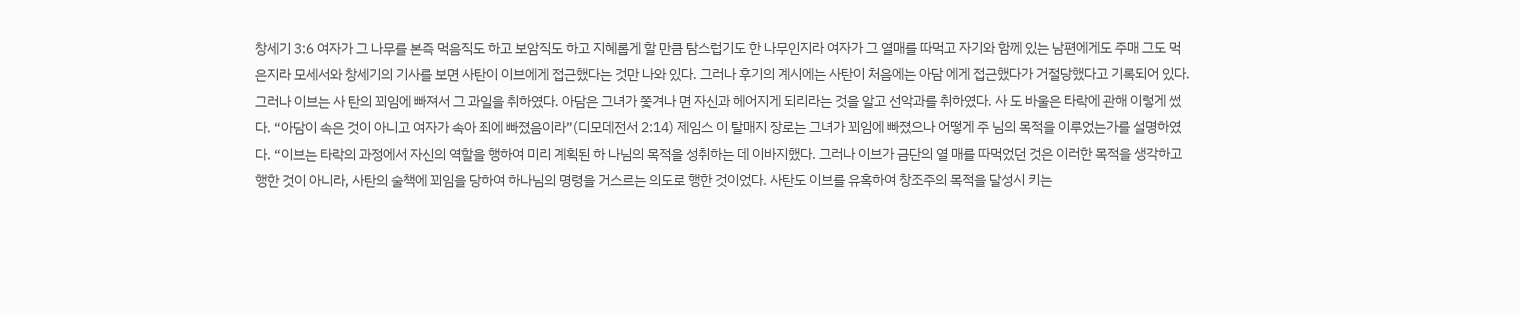창세기 3:6 여자가 그 나무를 본즉 먹음직도 하고 보암직도 하고 지혜롭게 할 만큼 탐스럽기도 한 나무인지라 여자가 그 열매를 따먹고 자기와 함께 있는 남편에게도 주매 그도 먹은지라 모세서와 창세기의 기사를 보면 사탄이 이브에게 접근했다는 것만 나와 있다. 그러나 후기의 계시에는 사탄이 처음에는 아담 에게 접근했다가 거절당했다고 기록되어 있다. 그러나 이브는 사 탄의 꾀임에 빠져서 그 과일을 취하였다. 아담은 그녀가 쫓겨나 면 자신과 헤어지게 되리라는 것을 알고 선악과를 취하였다. 사 도 바울은 타락에 관해 이렇게 썼다. “아담이 속은 것이 아니고 여자가 속아 죄에 빠졌음이라”(디모데전서 2:14) 제임스 이 탈매지 장로는 그녀가 꾀임에 빠졌으나 어떻게 주 님의 목적을 이루었는가를 설명하였다. “이브는 타락의 과정에서 자신의 역할을 행하여 미리 계획된 하 나님의 목적을 성취하는 데 이바지했다. 그러나 이브가 금단의 열 매를 따먹었던 것은 이러한 목적을 생각하고 행한 것이 아니라, 사탄의 술책에 꾀임을 당하여 하나님의 명령을 거스르는 의도로 행한 것이었다. 사탄도 이브를 유혹하여 창조주의 목적을 달성시 키는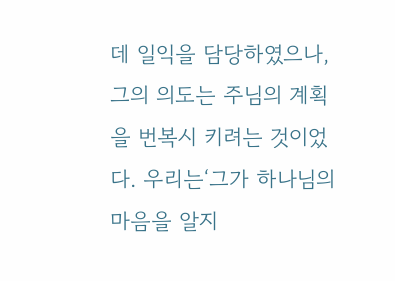데 일익을 담당하였으나, 그의 의도는 주님의 계획을 번복시 키려는 것이었다. 우리는‘그가 하나님의 마음을 알지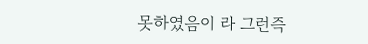못하였음이 라 그런즉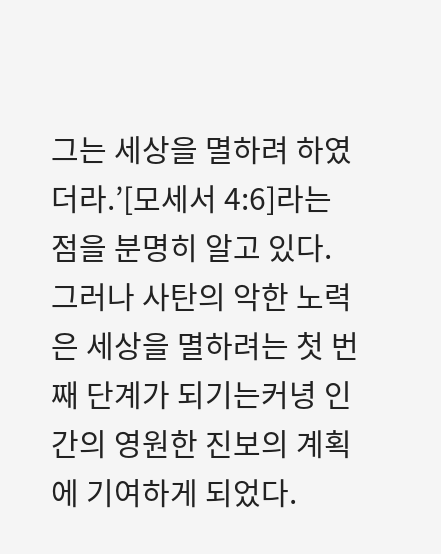그는 세상을 멸하려 하였더라.’[모세서 4:6]라는 점을 분명히 알고 있다. 그러나 사탄의 악한 노력은 세상을 멸하려는 첫 번째 단계가 되기는커녕 인간의 영원한 진보의 계획에 기여하게 되었다.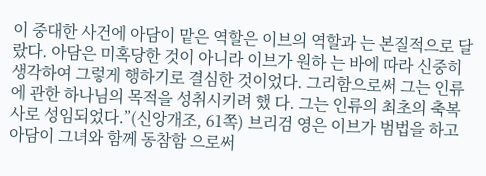이 중대한 사건에 아담이 맡은 역할은 이브의 역할과 는 본질적으로 달랐다. 아담은 미혹당한 것이 아니라 이브가 원하 는 바에 따라 신중히 생각하여 그렇게 행하기로 결심한 것이었다. 그리함으로써 그는 인류에 관한 하나님의 목적을 성취시키려 했 다. 그는 인류의 최초의 축복사로 성임되었다.”(신앙개조, 61쪽) 브리검 영은 이브가 범법을 하고 아담이 그녀와 함께 동참함 으로써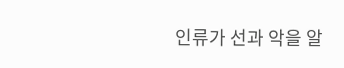인류가 선과 악을 알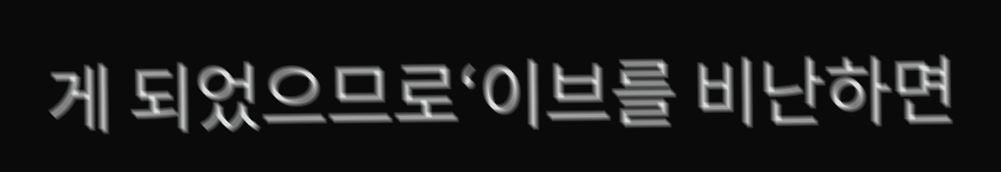게 되었으므로‘이브를 비난하면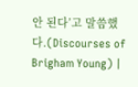안 된다’고 말씀했다.(Discourses of Brigham Young) |